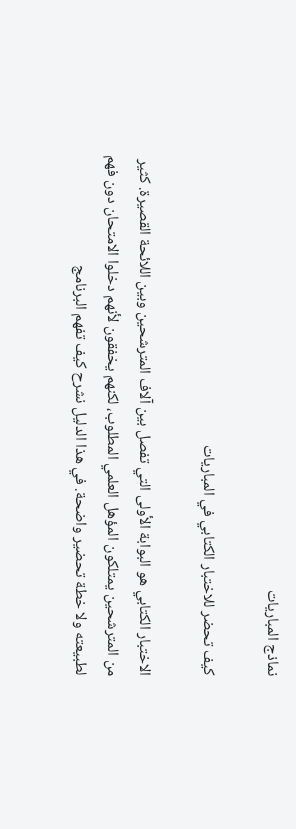نماذج المباريات

كيف تحضر للاختبار الكتابي في المباريات

الاختبار الكتابي هو البوابة الأولى التي تفصل بين آلاف المترشحين وبين اللائحة القصيرة. كثير من المترشحين يمتلكون المؤهل العلمي المطلوب، لكنهم يخفقون لأنهم دخلوا الامتحان دون فهم لطبيعته ولا خطة تحضير واضحة. في هذا الدليل نشرح كيف تفهم البرنامج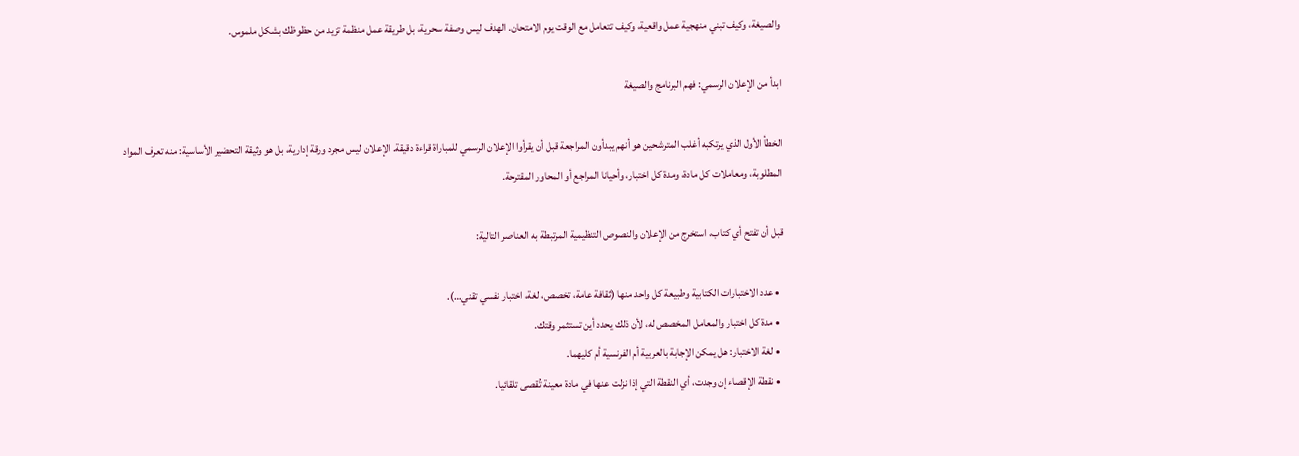والصيغة، وكيف تبني منهجية عمل واقعية، وكيف تتعامل مع الوقت يوم الامتحان. الهدف ليس وصفة سحرية، بل طريقة عمل منظمة تزيد من حظوظك بشكل ملموس.

ابدأ من الإعلان الرسمي: فهم البرنامج والصيغة

الخطأ الأول الذي يرتكبه أغلب المترشحين هو أنهم يبدأون المراجعة قبل أن يقرأوا الإعلان الرسمي للمباراة قراءة دقيقة. الإعلان ليس مجرد ورقة إدارية، بل هو وثيقة التحضير الأساسية: منه تعرف المواد المطلوبة، ومعاملات كل مادة، ومدة كل اختبار، وأحيانا المراجع أو المحاور المقترحة.

قبل أن تفتح أي كتاب، استخرج من الإعلان والنصوص التنظيمية المرتبطة به العناصر التالية:

  • عدد الاختبارات الكتابية وطبيعة كل واحد منها (ثقافة عامة، تخصص، لغة، اختبار نفسي تقني…).
  • مدة كل اختبار والمعامل المخصص له، لأن ذلك يحدد أين تستثمر وقتك.
  • لغة الاختبار: هل يمكن الإجابة بالعربية أم الفرنسية أم كليهما.
  • نقطة الإقصاء إن وجدت، أي النقطة التي إذا نزلت عنها في مادة معينة تُقصى تلقائيا.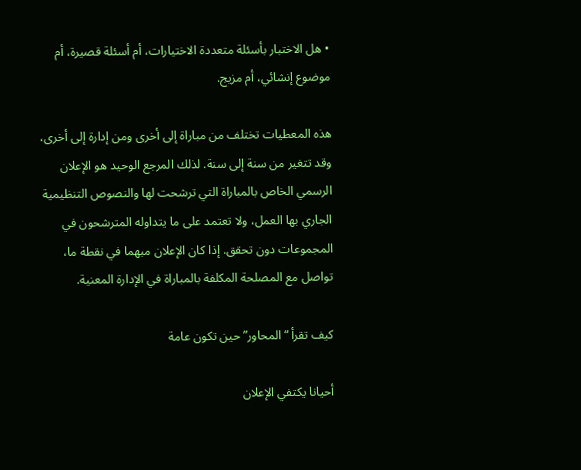• هل الاختبار بأسئلة متعددة الاختيارات، أم أسئلة قصيرة، أم موضوع إنشائي، أم مزيج.

هذه المعطيات تختلف من مباراة إلى أخرى ومن إدارة إلى أخرى، وقد تتغير من سنة إلى سنة. لذلك المرجع الوحيد هو الإعلان الرسمي الخاص بالمباراة التي ترشحت لها والنصوص التنظيمية الجاري بها العمل، ولا تعتمد على ما يتداوله المترشحون في المجموعات دون تحقق. إذا كان الإعلان مبهما في نقطة ما، تواصل مع المصلحة المكلفة بالمباراة في الإدارة المعنية.

كيف تقرأ “المحاور” حين تكون عامة

أحيانا يكتفي الإعلان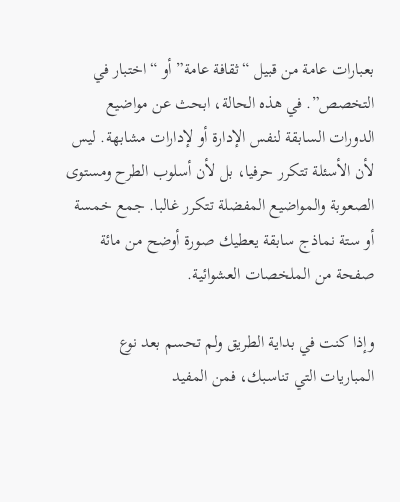بعبارات عامة من قبيل “ثقافة عامة” أو “اختبار في التخصص”. في هذه الحالة، ابحث عن مواضيع الدورات السابقة لنفس الإدارة أو لإدارات مشابهة. ليس لأن الأسئلة تتكرر حرفيا، بل لأن أسلوب الطرح ومستوى الصعوبة والمواضيع المفضلة تتكرر غالبا. جمع خمسة أو ستة نماذج سابقة يعطيك صورة أوضح من مائة صفحة من الملخصات العشوائية.

وإذا كنت في بداية الطريق ولم تحسم بعد نوع المباريات التي تناسبك، فمن المفيد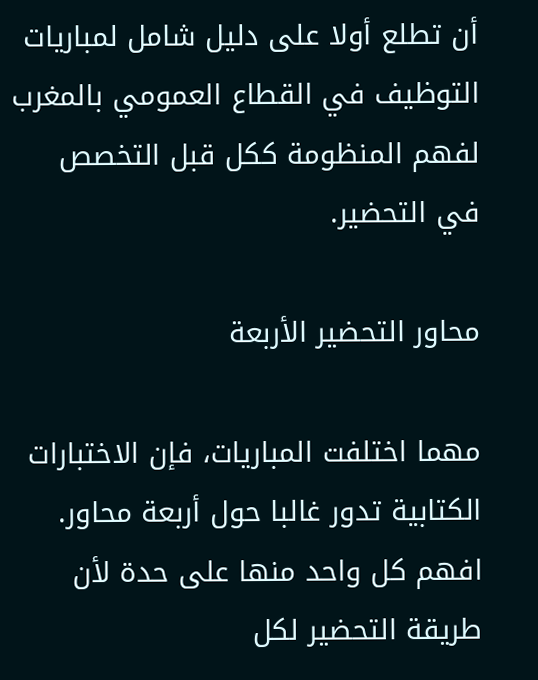أن تطلع أولا على دليل شامل لمباريات التوظيف في القطاع العمومي بالمغرب لفهم المنظومة ككل قبل التخصص في التحضير.

محاور التحضير الأربعة

مهما اختلفت المباريات، فإن الاختبارات الكتابية تدور غالبا حول أربعة محاور. افهم كل واحد منها على حدة لأن طريقة التحضير لكل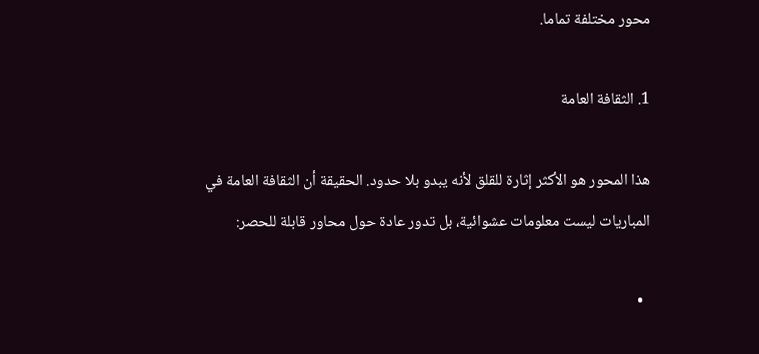محور مختلفة تماما.

1. الثقافة العامة

هذا المحور هو الأكثر إثارة للقلق لأنه يبدو بلا حدود. الحقيقة أن الثقافة العامة في المباريات ليست معلومات عشوائية، بل تدور عادة حول محاور قابلة للحصر:

  •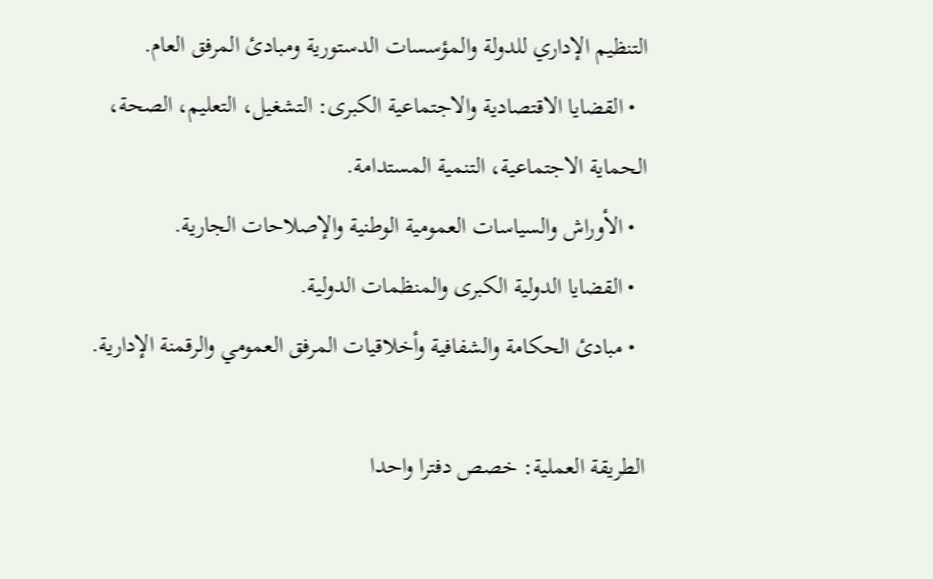التنظيم الإداري للدولة والمؤسسات الدستورية ومبادئ المرفق العام.
  • القضايا الاقتصادية والاجتماعية الكبرى: التشغيل، التعليم، الصحة، الحماية الاجتماعية، التنمية المستدامة.
  • الأوراش والسياسات العمومية الوطنية والإصلاحات الجارية.
  • القضايا الدولية الكبرى والمنظمات الدولية.
  • مبادئ الحكامة والشفافية وأخلاقيات المرفق العمومي والرقمنة الإدارية.

الطريقة العملية: خصص دفترا واحدا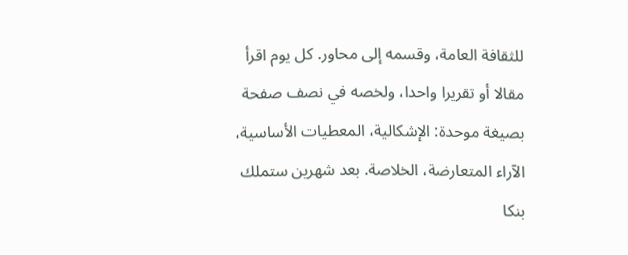للثقافة العامة، وقسمه إلى محاور. كل يوم اقرأ مقالا أو تقريرا واحدا، ولخصه في نصف صفحة بصيغة موحدة: الإشكالية، المعطيات الأساسية، الآراء المتعارضة، الخلاصة. بعد شهرين ستملك بنكا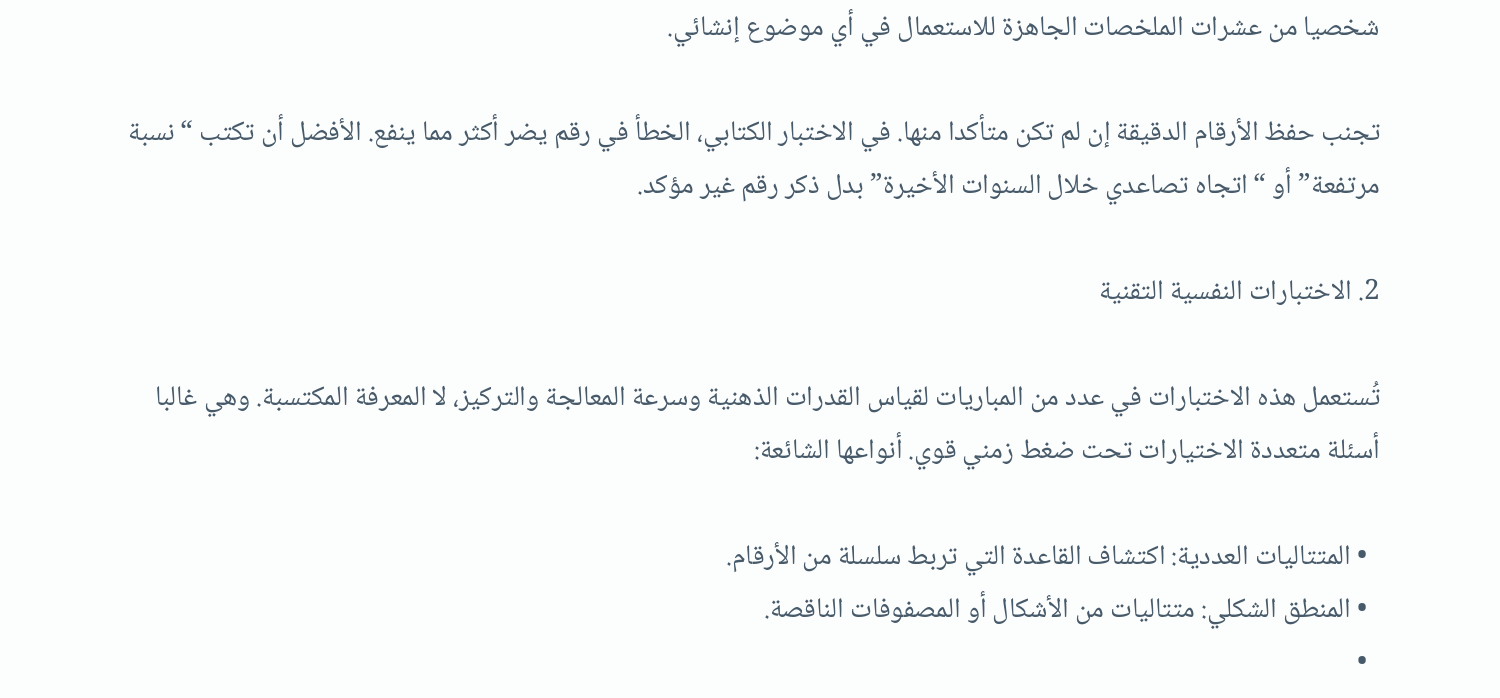شخصيا من عشرات الملخصات الجاهزة للاستعمال في أي موضوع إنشائي.

تجنب حفظ الأرقام الدقيقة إن لم تكن متأكدا منها. في الاختبار الكتابي، الخطأ في رقم يضر أكثر مما ينفع. الأفضل أن تكتب “نسبة مرتفعة” أو “اتجاه تصاعدي خلال السنوات الأخيرة” بدل ذكر رقم غير مؤكد.

2. الاختبارات النفسية التقنية

تُستعمل هذه الاختبارات في عدد من المباريات لقياس القدرات الذهنية وسرعة المعالجة والتركيز، لا المعرفة المكتسبة. وهي غالبا أسئلة متعددة الاختيارات تحت ضغط زمني قوي. أنواعها الشائعة:

  • المتتاليات العددية: اكتشاف القاعدة التي تربط سلسلة من الأرقام.
  • المنطق الشكلي: متتاليات من الأشكال أو المصفوفات الناقصة.
  •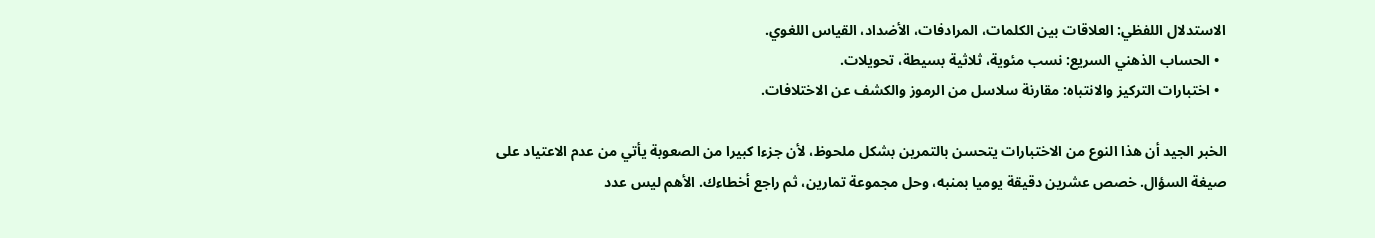الاستدلال اللفظي: العلاقات بين الكلمات، المرادفات، الأضداد، القياس اللغوي.
  • الحساب الذهني السريع: نسب مئوية، ثلاثية بسيطة، تحويلات.
  • اختبارات التركيز والانتباه: مقارنة سلاسل من الرموز والكشف عن الاختلافات.

الخبر الجيد أن هذا النوع من الاختبارات يتحسن بالتمرين بشكل ملحوظ، لأن جزءا كبيرا من الصعوبة يأتي من عدم الاعتياد على صيغة السؤال. خصص عشرين دقيقة يوميا بمنبه، وحل مجموعة تمارين، ثم راجع أخطاءك. الأهم ليس عدد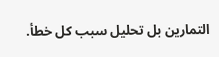التمارين بل تحليل سبب كل خطأ.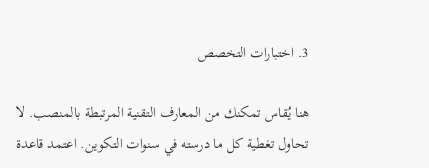3. اختبارات التخصص

هنا يُقاس تمكنك من المعارف التقنية المرتبطة بالمنصب. لا تحاول تغطية كل ما درسته في سنوات التكوين. اعتمد قاعدة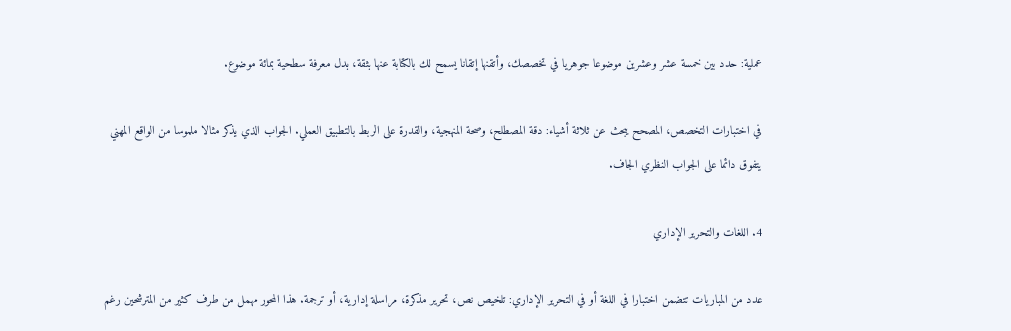عملية: حدد بين خمسة عشر وعشرين موضوعا جوهريا في تخصصك، وأتقنها إتقانا يسمح لك بالكتابة عنها بثقة، بدل معرفة سطحية بمائة موضوع.

في اختبارات التخصص، المصحح يبحث عن ثلاثة أشياء: دقة المصطلح، وصحة المنهجية، والقدرة على الربط بالتطبيق العملي. الجواب الذي يذكر مثالا ملموسا من الواقع المهني يتفوق دائما على الجواب النظري الجاف.

4. اللغات والتحرير الإداري

عدد من المباريات تتضمن اختبارا في اللغة أو في التحرير الإداري: تلخيص نص، تحرير مذكرة، مراسلة إدارية، أو ترجمة. هذا المحور مهمل من طرف كثير من المترشحين رغم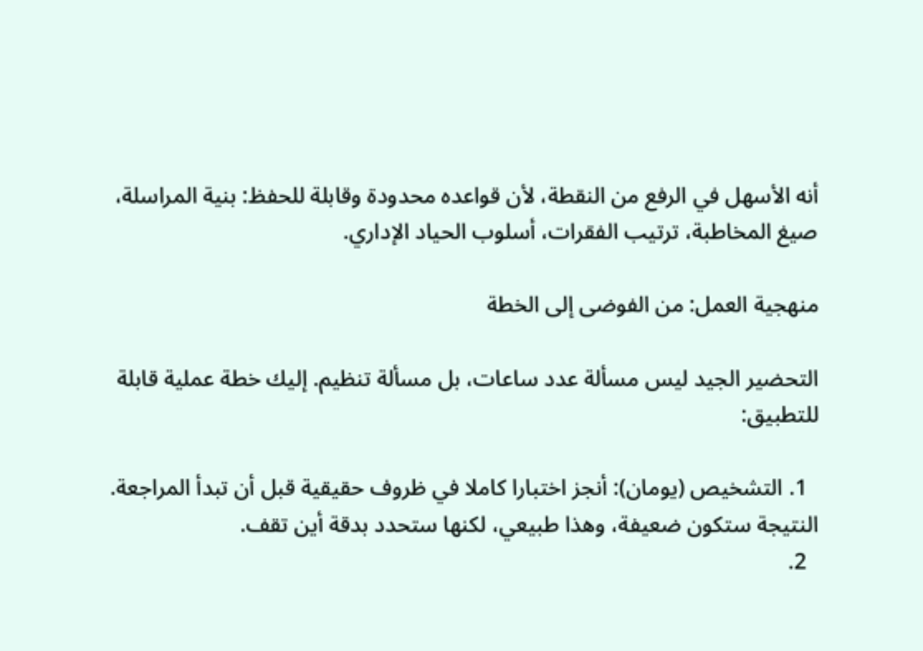أنه الأسهل في الرفع من النقطة، لأن قواعده محدودة وقابلة للحفظ: بنية المراسلة، صيغ المخاطبة، ترتيب الفقرات، أسلوب الحياد الإداري.

منهجية العمل: من الفوضى إلى الخطة

التحضير الجيد ليس مسألة عدد ساعات، بل مسألة تنظيم. إليك خطة عملية قابلة للتطبيق:

  1. التشخيص (يومان): أنجز اختبارا كاملا في ظروف حقيقية قبل أن تبدأ المراجعة. النتيجة ستكون ضعيفة، وهذا طبيعي، لكنها ستحدد بدقة أين تقف.
  2.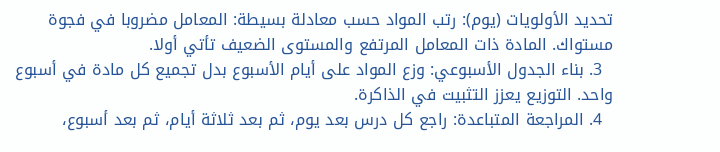تحديد الأولويات (يوم): رتب المواد حسب معادلة بسيطة: المعامل مضروبا في فجوة مستواك. المادة ذات المعامل المرتفع والمستوى الضعيف تأتي أولا.
  3. بناء الجدول الأسبوعي: وزع المواد على أيام الأسبوع بدل تجميع كل مادة في أسبوع واحد. التوزيع يعزز التثبيت في الذاكرة.
  4. المراجعة المتباعدة: راجع كل درس بعد يوم، ثم بعد ثلاثة أيام، ثم بعد أسبوع،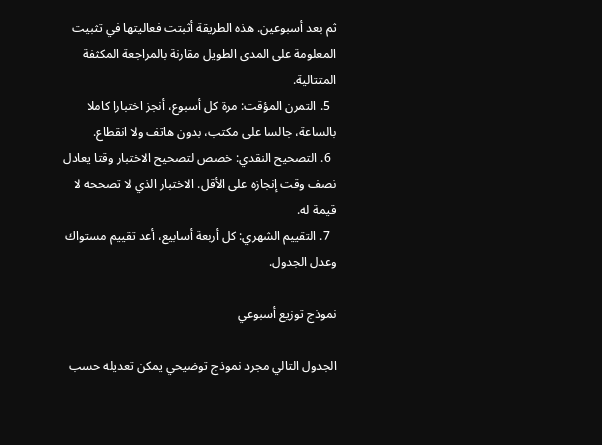ثم بعد أسبوعين. هذه الطريقة أثبتت فعاليتها في تثبيت المعلومة على المدى الطويل مقارنة بالمراجعة المكثفة المتتالية.
  5. التمرن المؤقت: مرة كل أسبوع، أنجز اختبارا كاملا بالساعة، جالسا على مكتب، بدون هاتف ولا انقطاع.
  6. التصحيح النقدي: خصص لتصحيح الاختبار وقتا يعادل نصف وقت إنجازه على الأقل. الاختبار الذي لا تصححه لا قيمة له.
  7. التقييم الشهري: كل أربعة أسابيع، أعد تقييم مستواك وعدل الجدول.

نموذج توزيع أسبوعي

الجدول التالي مجرد نموذج توضيحي يمكن تعديله حسب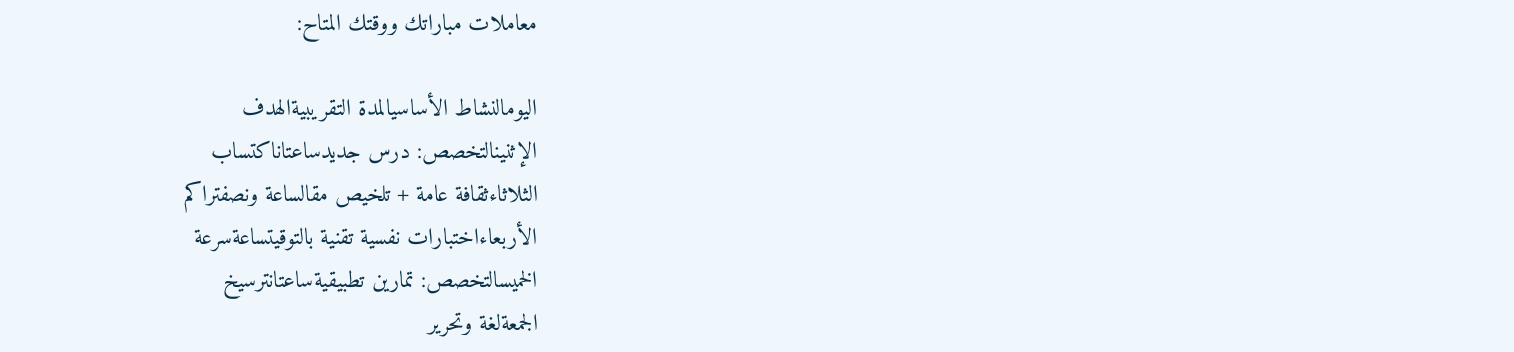معاملات مباراتك ووقتك المتاح:

اليومالنشاط الأساسيالمدة التقريبيةالهدف
الإثنينالتخصص: درس جديدساعتاناكتساب
الثلاثاءثقافة عامة + تلخيص مقالساعة ونصفتراكم
الأربعاءاختبارات نفسية تقنية بالتوقيتساعةسرعة
الخميسالتخصص: تمارين تطبيقيةساعتانترسيخ
الجمعةلغة وتحرير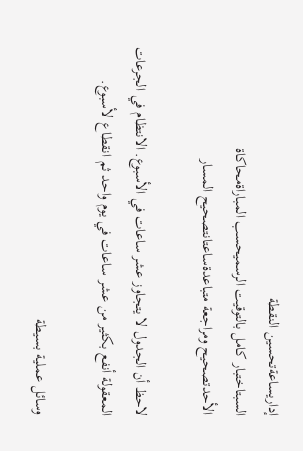إداريساعةتحسين النقطة
السبتاختبار كامل بالتوقيت الرسميحسب المباراةمحاكاة
الأحدتصحيح ومراجعة متباعدةساعتانتصحيح المسار

لاحظ أن الجدول لا يتجاوز عشر ساعات في الأسبوع. الانتظام في الجرعات المعقولة أنفع بكثير من عشر ساعات في يوم واحد ثم انقطاع لأسبوع.

وسائل عملية بسيطة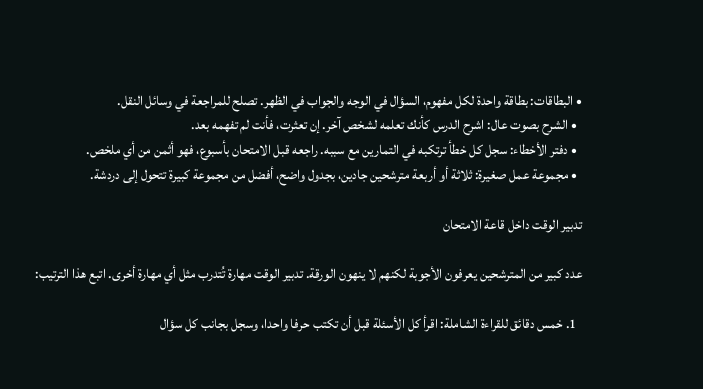• البطاقات: بطاقة واحدة لكل مفهوم، السؤال في الوجه والجواب في الظهر. تصلح للمراجعة في وسائل النقل.
  • الشرح بصوت عال: اشرح الدرس كأنك تعلمه لشخص آخر. إن تعثرت، فأنت لم تفهمه بعد.
  • دفتر الأخطاء: سجل كل خطأ ترتكبه في التمارين مع سببه. راجعه قبل الامتحان بأسبوع، فهو أثمن من أي ملخص.
  • مجموعة عمل صغيرة: ثلاثة أو أربعة مترشحين جادين، بجدول واضح، أفضل من مجموعة كبيرة تتحول إلى دردشة.

تدبير الوقت داخل قاعة الامتحان

عدد كبير من المترشحين يعرفون الأجوبة لكنهم لا ينهون الورقة. تدبير الوقت مهارة تُتدرب مثل أي مهارة أخرى. اتبع هذا الترتيب:

  1. خمس دقائق للقراءة الشاملة: اقرأ كل الأسئلة قبل أن تكتب حرفا واحدا، وسجل بجانب كل سؤال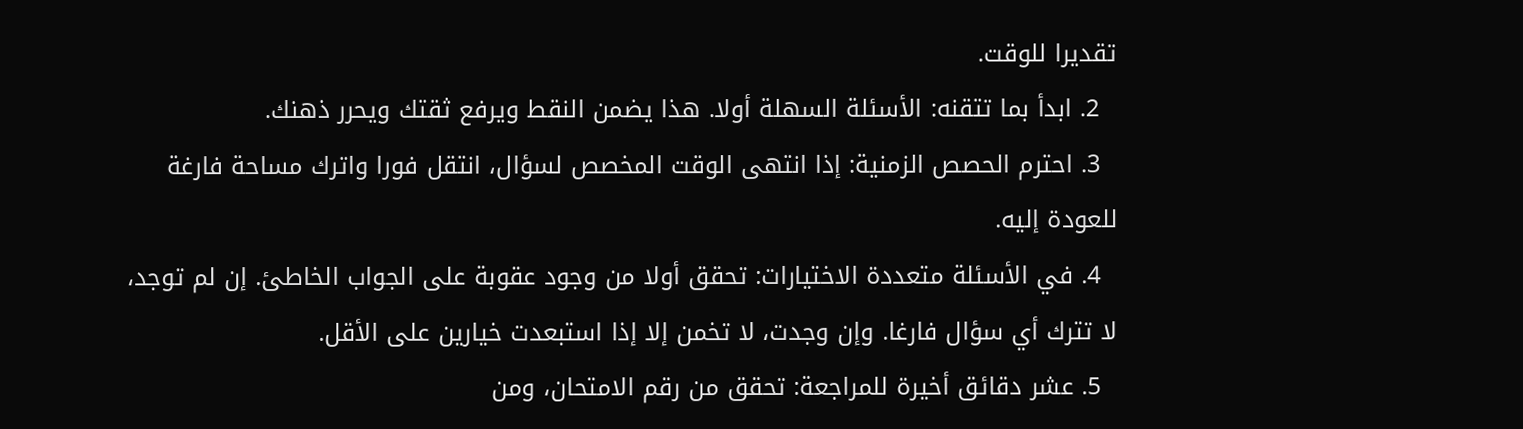تقديرا للوقت.
  2. ابدأ بما تتقنه: الأسئلة السهلة أولا. هذا يضمن النقط ويرفع ثقتك ويحرر ذهنك.
  3. احترم الحصص الزمنية: إذا انتهى الوقت المخصص لسؤال، انتقل فورا واترك مساحة فارغة للعودة إليه.
  4. في الأسئلة متعددة الاختيارات: تحقق أولا من وجود عقوبة على الجواب الخاطئ. إن لم توجد، لا تترك أي سؤال فارغا. وإن وجدت، لا تخمن إلا إذا استبعدت خيارين على الأقل.
  5. عشر دقائق أخيرة للمراجعة: تحقق من رقم الامتحان، ومن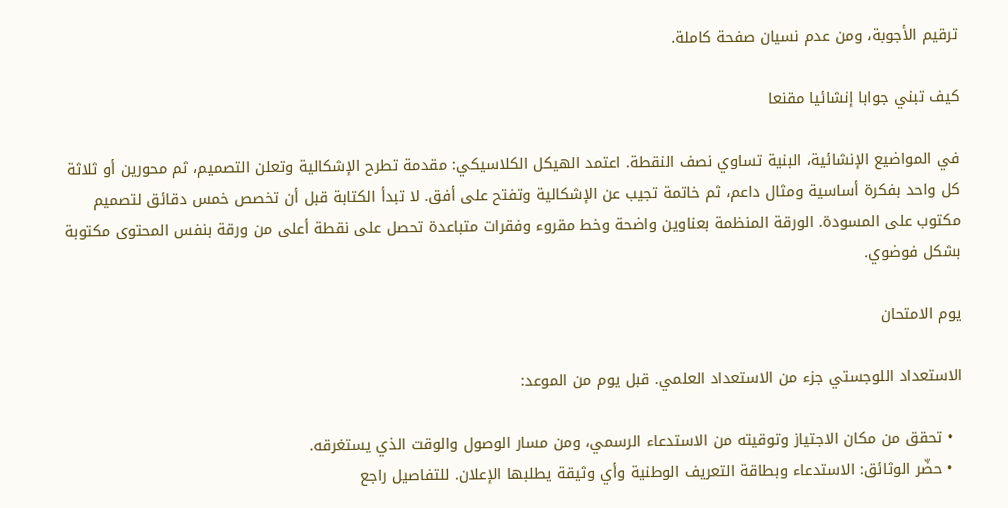ترقيم الأجوبة، ومن عدم نسيان صفحة كاملة.

كيف تبني جوابا إنشائيا مقنعا

في المواضيع الإنشائية، البنية تساوي نصف النقطة. اعتمد الهيكل الكلاسيكي: مقدمة تطرح الإشكالية وتعلن التصميم، ثم محورين أو ثلاثة كل واحد بفكرة أساسية ومثال داعم، ثم خاتمة تجيب عن الإشكالية وتفتح على أفق. لا تبدأ الكتابة قبل أن تخصص خمس دقائق لتصميم مكتوب على المسودة. الورقة المنظمة بعناوين واضحة وخط مقروء وفقرات متباعدة تحصل على نقطة أعلى من ورقة بنفس المحتوى مكتوبة بشكل فوضوي.

يوم الامتحان

الاستعداد اللوجستي جزء من الاستعداد العلمي. قبل يوم من الموعد:

  • تحقق من مكان الاجتياز وتوقيته من الاستدعاء الرسمي، ومن مسار الوصول والوقت الذي يستغرقه.
  • حضّر الوثائق: الاستدعاء وبطاقة التعريف الوطنية وأي وثيقة يطلبها الإعلان. للتفاصيل راجع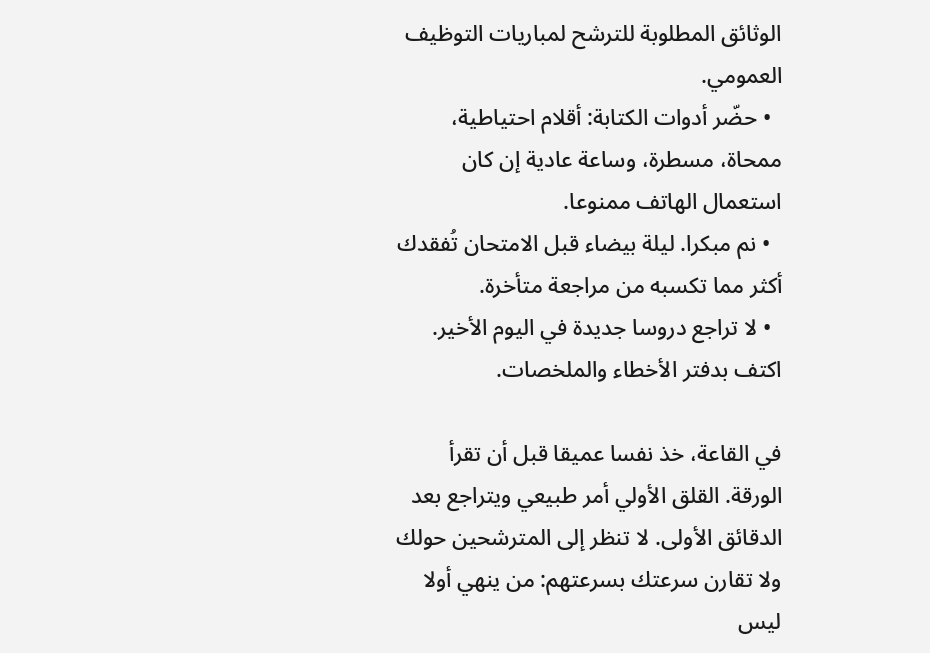الوثائق المطلوبة للترشح لمباريات التوظيف العمومي.
  • حضّر أدوات الكتابة: أقلام احتياطية، ممحاة، مسطرة، وساعة عادية إن كان استعمال الهاتف ممنوعا.
  • نم مبكرا. ليلة بيضاء قبل الامتحان تُفقدك أكثر مما تكسبه من مراجعة متأخرة.
  • لا تراجع دروسا جديدة في اليوم الأخير. اكتف بدفتر الأخطاء والملخصات.

في القاعة، خذ نفسا عميقا قبل أن تقرأ الورقة. القلق الأولي أمر طبيعي ويتراجع بعد الدقائق الأولى. لا تنظر إلى المترشحين حولك ولا تقارن سرعتك بسرعتهم: من ينهي أولا ليس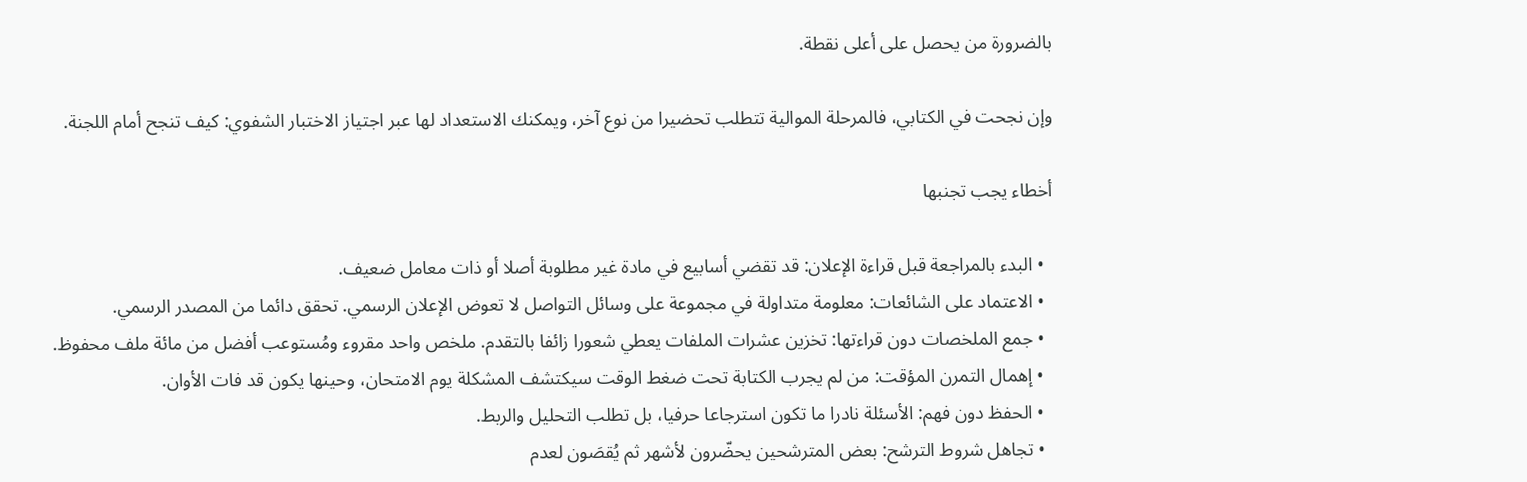بالضرورة من يحصل على أعلى نقطة.

وإن نجحت في الكتابي، فالمرحلة الموالية تتطلب تحضيرا من نوع آخر، ويمكنك الاستعداد لها عبر اجتياز الاختبار الشفوي: كيف تنجح أمام اللجنة.

أخطاء يجب تجنبها

  • البدء بالمراجعة قبل قراءة الإعلان: قد تقضي أسابيع في مادة غير مطلوبة أصلا أو ذات معامل ضعيف.
  • الاعتماد على الشائعات: معلومة متداولة في مجموعة على وسائل التواصل لا تعوض الإعلان الرسمي. تحقق دائما من المصدر الرسمي.
  • جمع الملخصات دون قراءتها: تخزين عشرات الملفات يعطي شعورا زائفا بالتقدم. ملخص واحد مقروء ومُستوعب أفضل من مائة ملف محفوظ.
  • إهمال التمرن المؤقت: من لم يجرب الكتابة تحت ضغط الوقت سيكتشف المشكلة يوم الامتحان، وحينها يكون قد فات الأوان.
  • الحفظ دون فهم: الأسئلة نادرا ما تكون استرجاعا حرفيا، بل تطلب التحليل والربط.
  • تجاهل شروط الترشح: بعض المترشحين يحضّرون لأشهر ثم يُقصَون لعدم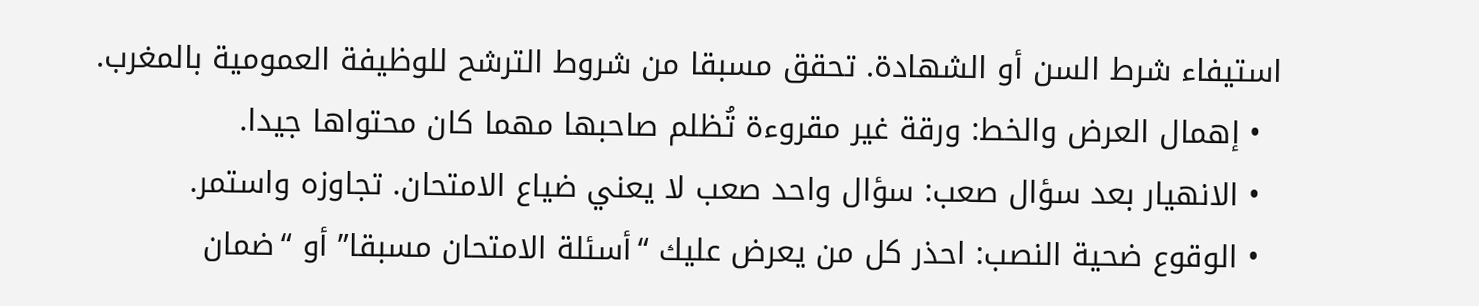استيفاء شرط السن أو الشهادة. تحقق مسبقا من شروط الترشح للوظيفة العمومية بالمغرب.
  • إهمال العرض والخط: ورقة غير مقروءة تُظلم صاحبها مهما كان محتواها جيدا.
  • الانهيار بعد سؤال صعب: سؤال واحد صعب لا يعني ضياع الامتحان. تجاوزه واستمر.
  • الوقوع ضحية النصب: احذر كل من يعرض عليك “أسئلة الامتحان مسبقا” أو “ضمان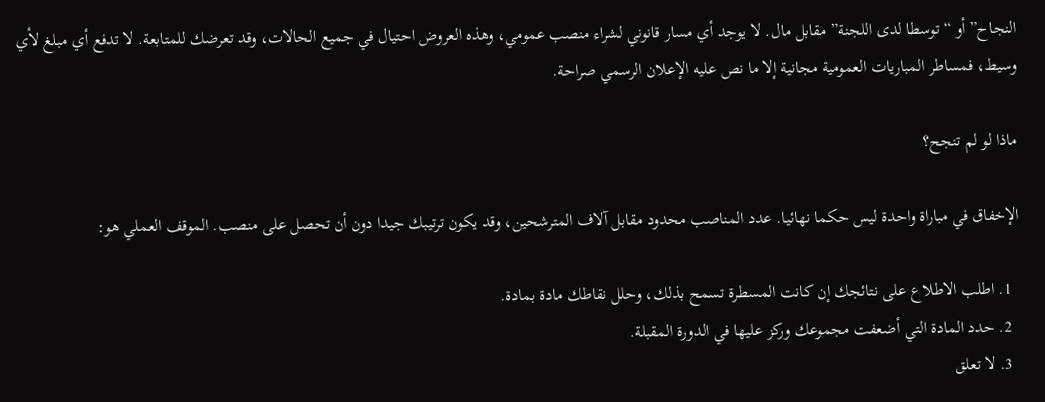النجاح” أو “توسطا لدى اللجنة” مقابل مال. لا يوجد أي مسار قانوني لشراء منصب عمومي، وهذه العروض احتيال في جميع الحالات، وقد تعرضك للمتابعة. لا تدفع أي مبلغ لأي وسيط، فمساطر المباريات العمومية مجانية إلا ما نص عليه الإعلان الرسمي صراحة.

ماذا لو لم تنجح؟

الإخفاق في مباراة واحدة ليس حكما نهائيا. عدد المناصب محدود مقابل آلاف المترشحين، وقد يكون ترتيبك جيدا دون أن تحصل على منصب. الموقف العملي هو:

  1. اطلب الاطلاع على نتائجك إن كانت المسطرة تسمح بذلك، وحلل نقاطك مادة بمادة.
  2. حدد المادة التي أضعفت مجموعك وركز عليها في الدورة المقبلة.
  3. لا تعلق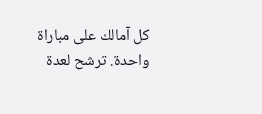كل آمالك على مباراة واحدة. ترشح لعدة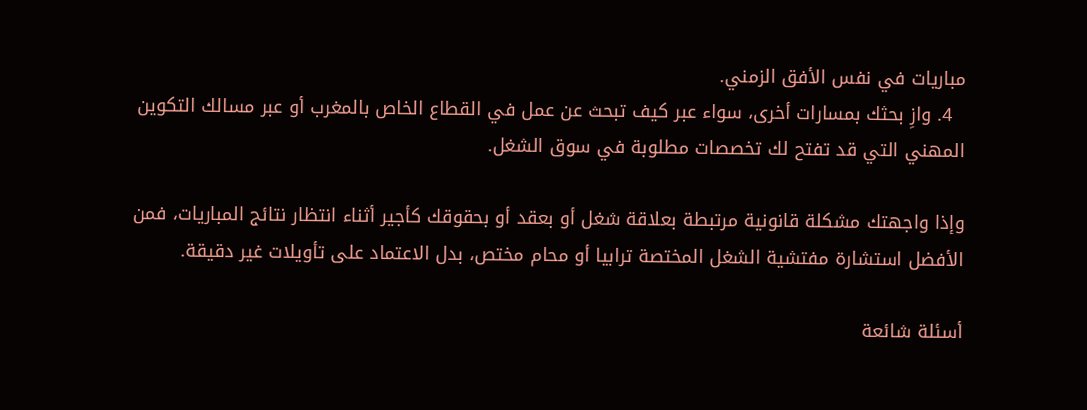مباريات في نفس الأفق الزمني.
  4. وازِ بحثك بمسارات أخرى، سواء عبر كيف تبحث عن عمل في القطاع الخاص بالمغرب أو عبر مسالك التكوين المهني التي قد تفتح لك تخصصات مطلوبة في سوق الشغل.

وإذا واجهتك مشكلة قانونية مرتبطة بعلاقة شغل أو بعقد أو بحقوقك كأجير أثناء انتظار نتائج المباريات، فمن الأفضل استشارة مفتشية الشغل المختصة ترابيا أو محام مختص، بدل الاعتماد على تأويلات غير دقيقة.

أسئلة شائعة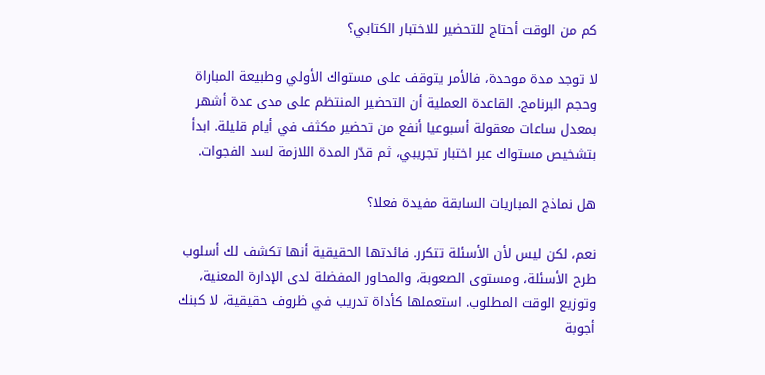كم من الوقت أحتاج للتحضير للاختبار الكتابي؟

لا توجد مدة موحدة، فالأمر يتوقف على مستواك الأولي وطبيعة المباراة وحجم البرنامج. القاعدة العملية أن التحضير المنتظم على مدى عدة أشهر بمعدل ساعات معقولة أسبوعيا أنفع من تحضير مكثف في أيام قليلة. ابدأ بتشخيص مستواك عبر اختبار تجريبي، ثم قدّر المدة اللازمة لسد الفجوات.

هل نماذج المباريات السابقة مفيدة فعلا؟

نعم، لكن ليس لأن الأسئلة تتكرر. فائدتها الحقيقية أنها تكشف لك أسلوب طرح الأسئلة، ومستوى الصعوبة، والمحاور المفضلة لدى الإدارة المعنية، وتوزيع الوقت المطلوب. استعملها كأداة تدريب في ظروف حقيقية، لا كبنك أجوبة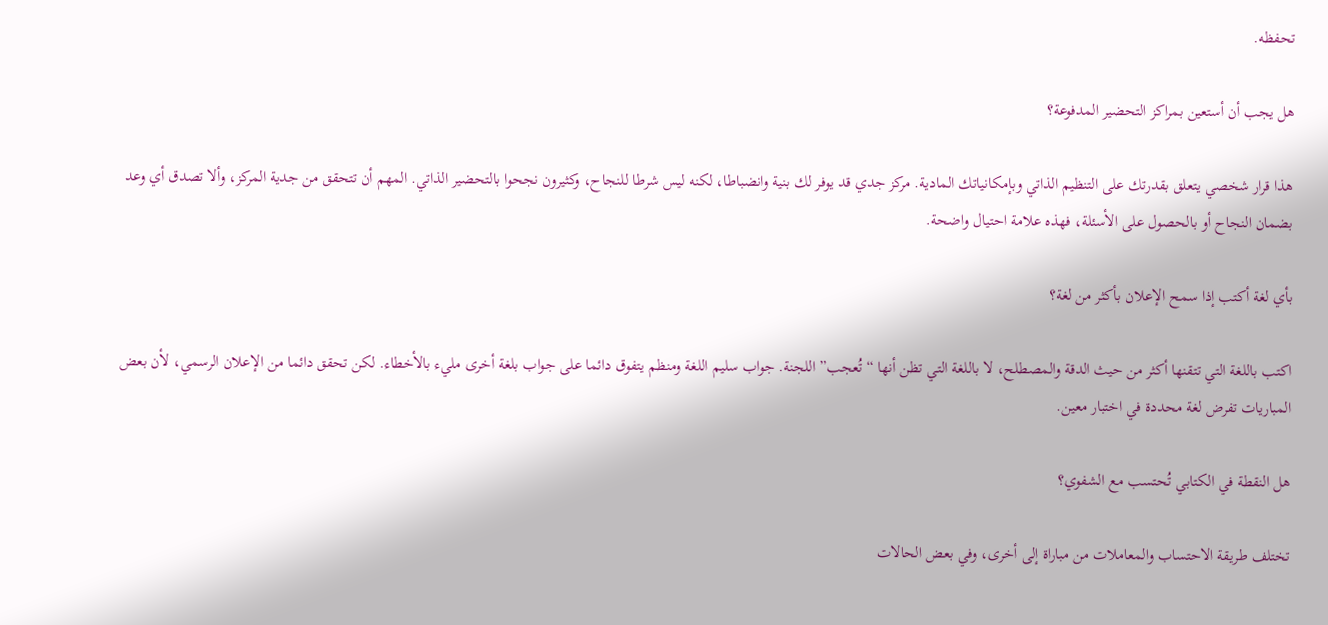تحفظه.

هل يجب أن أستعين بمراكز التحضير المدفوعة؟

هذا قرار شخصي يتعلق بقدرتك على التنظيم الذاتي وبإمكانياتك المادية. مركز جدي قد يوفر لك بنية وانضباطا، لكنه ليس شرطا للنجاح، وكثيرون نجحوا بالتحضير الذاتي. المهم أن تتحقق من جدية المركز، وألا تصدق أي وعد بضمان النجاح أو بالحصول على الأسئلة، فهذه علامة احتيال واضحة.

بأي لغة أكتب إذا سمح الإعلان بأكثر من لغة؟

اكتب باللغة التي تتقنها أكثر من حيث الدقة والمصطلح، لا باللغة التي تظن أنها “تُعجب” اللجنة. جواب سليم اللغة ومنظم يتفوق دائما على جواب بلغة أخرى مليء بالأخطاء. لكن تحقق دائما من الإعلان الرسمي، لأن بعض المباريات تفرض لغة محددة في اختبار معين.

هل النقطة في الكتابي تُحتسب مع الشفوي؟

تختلف طريقة الاحتساب والمعاملات من مباراة إلى أخرى، وفي بعض الحالات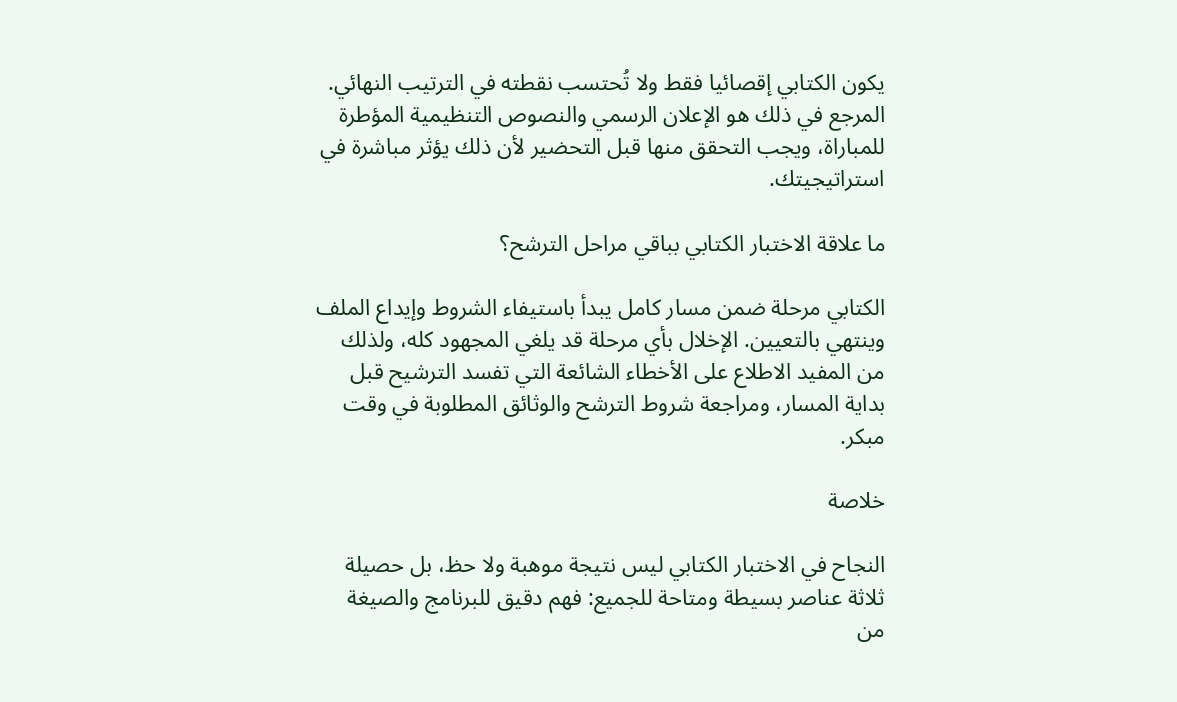يكون الكتابي إقصائيا فقط ولا تُحتسب نقطته في الترتيب النهائي. المرجع في ذلك هو الإعلان الرسمي والنصوص التنظيمية المؤطرة للمباراة، ويجب التحقق منها قبل التحضير لأن ذلك يؤثر مباشرة في استراتيجيتك.

ما علاقة الاختبار الكتابي بباقي مراحل الترشح؟

الكتابي مرحلة ضمن مسار كامل يبدأ باستيفاء الشروط وإيداع الملف وينتهي بالتعيين. الإخلال بأي مرحلة قد يلغي المجهود كله، ولذلك من المفيد الاطلاع على الأخطاء الشائعة التي تفسد الترشيح قبل بداية المسار، ومراجعة شروط الترشح والوثائق المطلوبة في وقت مبكر.

خلاصة

النجاح في الاختبار الكتابي ليس نتيجة موهبة ولا حظ، بل حصيلة ثلاثة عناصر بسيطة ومتاحة للجميع: فهم دقيق للبرنامج والصيغة من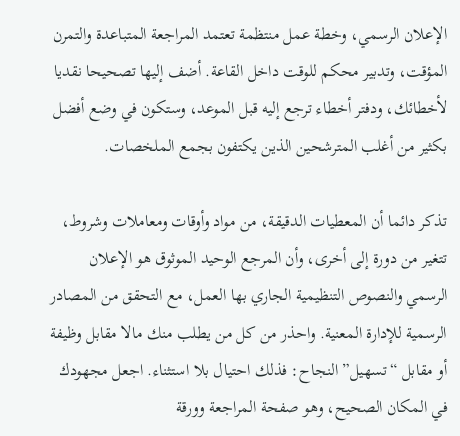الإعلان الرسمي، وخطة عمل منتظمة تعتمد المراجعة المتباعدة والتمرن المؤقت، وتدبير محكم للوقت داخل القاعة. أضف إليها تصحيحا نقديا لأخطائك، ودفتر أخطاء ترجع إليه قبل الموعد، وستكون في وضع أفضل بكثير من أغلب المترشحين الذين يكتفون بجمع الملخصات.

تذكر دائما أن المعطيات الدقيقة، من مواد وأوقات ومعاملات وشروط، تتغير من دورة إلى أخرى، وأن المرجع الوحيد الموثوق هو الإعلان الرسمي والنصوص التنظيمية الجاري بها العمل، مع التحقق من المصادر الرسمية للإدارة المعنية. واحذر من كل من يطلب منك مالا مقابل وظيفة أو مقابل “تسهيل” النجاح: فذلك احتيال بلا استثناء. اجعل مجهودك في المكان الصحيح، وهو صفحة المراجعة وورقة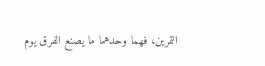التمرين، فهما وحدهما ما يصنع الفرق يوم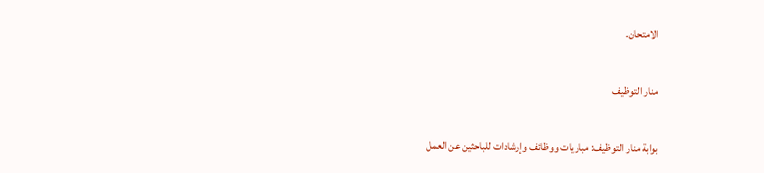الامتحان.

منار التوظيف

بوابة منار التوظيف: مباريات ووظائف وإرشادات للباحثين عن العمل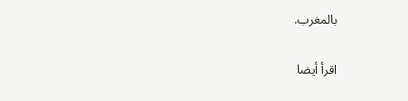بالمغرب.

اقرأ أيضا